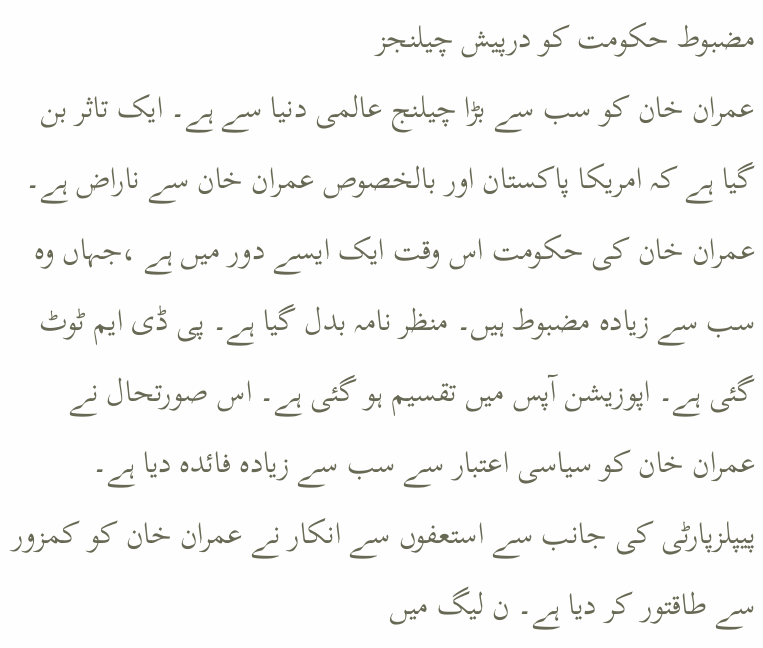مضبوط حکومت کو درپیش چیلنجز
عمران خان کو سب سے بڑا چیلنج عالمی دنیا سے ہے۔ ایک تاثر بن گیا ہے کہ امریکا پاکستان اور بالخصوص عمران خان سے ناراض ہے۔
عمران خان کی حکومت اس وقت ایک ایسے دور میں ہے ،جہاں وہ سب سے زیادہ مضبوط ہیں۔ منظر نامہ بدل گیا ہے۔ پی ڈی ایم ٹوٹ گئی ہے۔ اپوزیشن آپس میں تقسیم ہو گئی ہے۔ اس صورتحال نے عمران خان کو سیاسی اعتبار سے سب سے زیادہ فائدہ دیا ہے۔
پیپلزپارٹی کی جانب سے استعفوں سے انکار نے عمران خان کو کمزور سے طاقتور کر دیا ہے۔ ن لیگ میں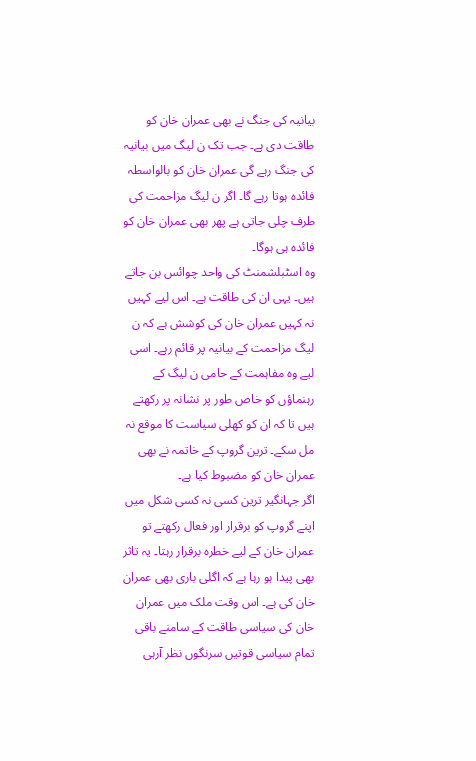بیانیہ کی جنگ نے بھی عمران خان کو طاقت دی ہے۔ جب تک ن لیگ میں بیانیہ کی جنگ رہے گی عمران خان کو بالواسطہ فائدہ ہوتا رہے گا۔ اگر ن لیگ مزاحمت کی طرف چلی جاتی ہے پھر بھی عمران خان کو فائدہ ہی ہوگا۔
وہ اسٹبلشمنٹ کی واحد چوائس بن جاتے ہیں۔ یہی ان کی طاقت ہے۔ اس لیے کہیں نہ کہیں عمران خان کی کوشش ہے کہ ن لیگ مزاحمت کے بیانیہ پر قائم رہے۔ اسی لیے وہ مفاہمت کے حامی ن لیگ کے رہنماؤں کو خاص طور پر نشانہ پر رکھتے ہیں تا کہ ان کو کھلی سیاست کا موقع نہ مل سکے۔ ترین گروپ کے خاتمہ نے بھی عمران خان کو مضبوط کیا ہے۔
اگر جہانگیر ترین کسی نہ کسی شکل میں اپنے گروپ کو برقرار اور فعال رکھتے تو عمران خان کے لیے خطرہ برقرار رہتا۔ یہ تاثر بھی پیدا ہو رہا ہے کہ اگلی باری بھی عمران خان کی ہے۔ اس وقت ملک میں عمران خان کی سیاسی طاقت کے سامنے باقی تمام سیاسی قوتیں سرنگوں نظر آرہی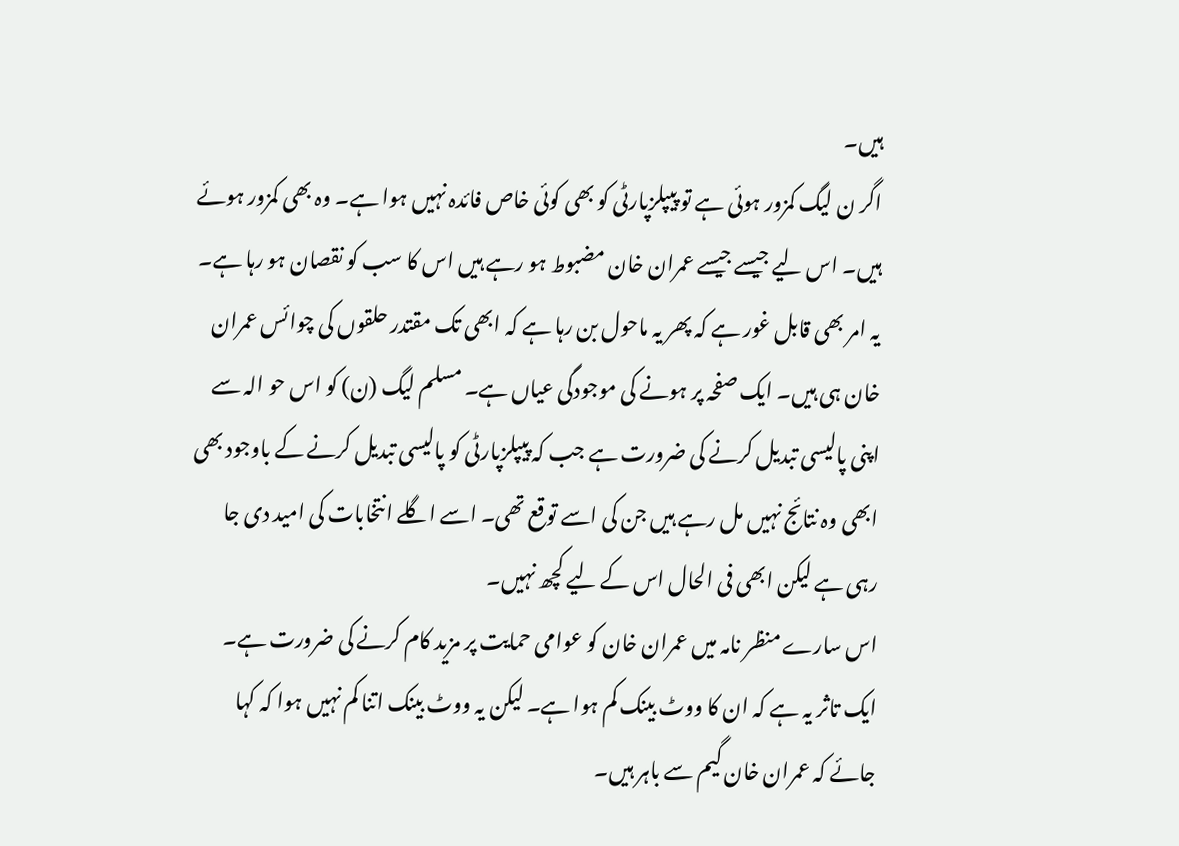ہیں۔
اگر ن لیگ کمزور ہوئی ہے تو پیپلزپارٹی کو بھی کوئی خاص فائدہ نہیں ہوا ہے۔ وہ بھی کمزور ہوئے ہیں۔ اس لیے جیسے جیسے عمران خان مضبوط ہو رہے ہیں اس کا سب کو نقصان ہو رہا ہے۔ یہ امر بھی قابل غور ہے کہ پھر یہ ماحول بن رہا ہے کہ ابھی تک مقتدر حلقوں کی چوائس عمران خان ہی ہیں۔ ایک صفحہ پر ہونے کی موجودگی عیاں ہے۔ مسلم لیگ (ن) کو اس حو الہ سے اپنی پالیسی تبدیل کرنے کی ضرورت ہے جب کہ پیپلزپارٹی کو پالیسی تبدیل کرنے کے باوجود بھی ابھی وہ نتائج نہیں مل رہے ہیں جن کی اسے توقع تھی۔ اسے اگلے انتخابات کی امید دی جا رہی ہے لیکن ابھی فی الحال اس کے لیے کچھ نہیں۔
اس سارے منظر نامہ میں عمران خان کو عوامی حمایت پر مزید کام کرنے کی ضرورت ہے۔ ایک تاثر یہ ہے کہ ان کا ووٹ بینک کم ہوا ہے۔ لیکن یہ ووٹ بینک اتنا کم نہیں ہوا کہ کہا جائے کہ عمران خان گیم سے باہر ہیں۔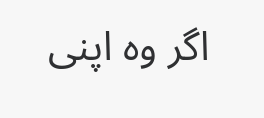اگر وہ اپنی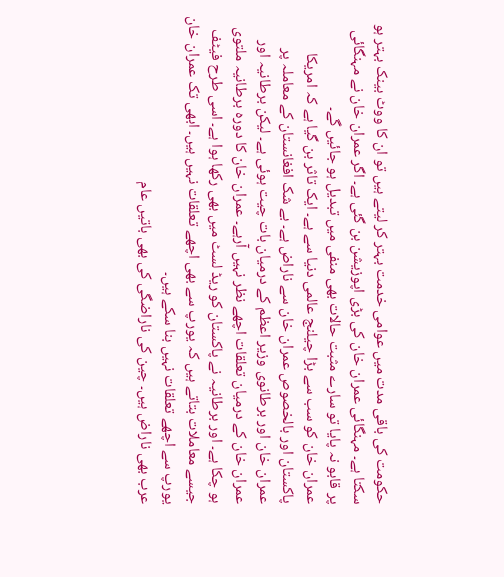حکومت کی باقی مدت میں عوامی خدمت بہتر کر لیتے ہیں تو ان کا ووٹ بینک بہتر ہو سکتا ہے۔ مہنگائی عمران خان کی بڑی اپوزیشن بن گئی ہے۔ اگر عمران خان نے مہنگائی پر قابو نہ پایا تو سارے مثبت حالات بھی منفی میں تبدیل ہو جائیں گے۔
عمران خان کو سب سے بڑا چیلنج عالمی دنیا سے ہے۔ ایک تاثر بن گیا ہے کہ امریکا پاکستان اور بالخصوص عمران خان سے ناراض ہے۔ بے شک افغانستان کے معاملہ پر عمران خان اور برطانوی وزیر اعظم کے درمیان بات چیت ہوئی ہے۔ لیکن برطانیہ اور عمران خان کے درمیان تعلقات اچھے نظر نہیں آرہے۔ عمران خان کا دورہ برطانیہ ملتوی ہو چکا ہے۔ اور برطانیہ نے پاکستان کو ریڈ لسٹ میں بھی رکھا ہوا ہے۔ اسی طرح فیٹف جیسے معاملات بتاتے ہیں کہ یورپ سے بھی اچھے تعلقات نہیں ہیں۔ ابھی تک عمران خان یورپ سے اچھے تعلقات نہیں بنا سکے ہیں۔
عرب بھی ناراض ہیں۔ چین کی ناراضگی کی بھی باتیں عام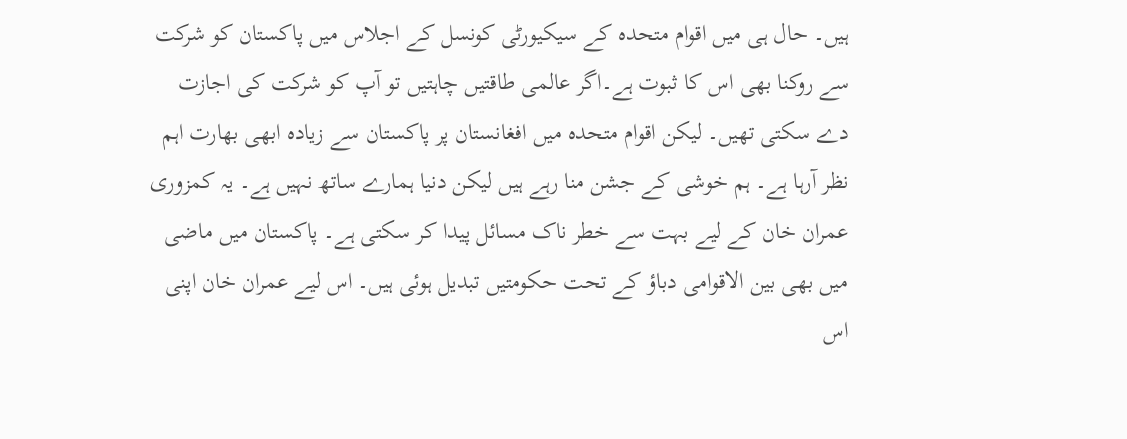ہیں۔ حال ہی میں اقوام متحدہ کے سیکیورٹی کونسل کے اجلاس میں پاکستان کو شرکت سے روکنا بھی اس کا ثبوت ہے۔اگر عالمی طاقتیں چاہتیں تو آپ کو شرکت کی اجازت دے سکتی تھیں۔ لیکن اقوام متحدہ میں افغانستان پر پاکستان سے زیادہ ابھی بھارت اہم نظر آرہا ہے۔ ہم خوشی کے جشن منا رہے ہیں لیکن دنیا ہمارے ساتھ نہیں ہے۔ یہ کمزوری عمران خان کے لیے بہت سے خطر ناک مسائل پیدا کر سکتی ہے۔ پاکستان میں ماضی میں بھی بین الاقوامی دباؤ کے تحت حکومتیں تبدیل ہوئی ہیں۔ اس لیے عمران خان اپنی اس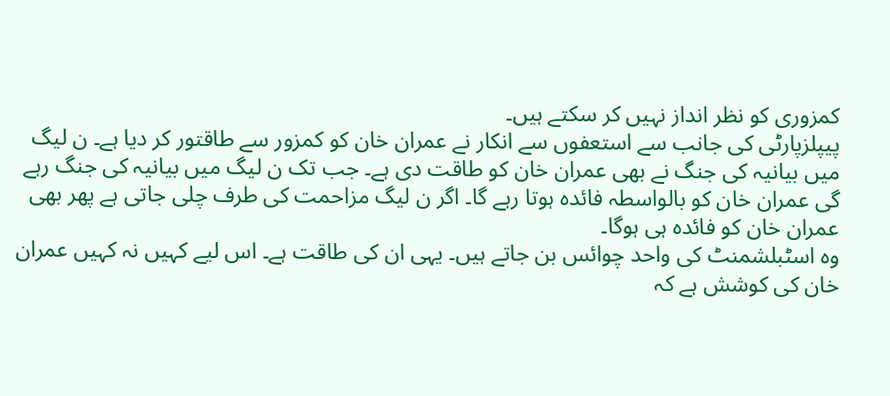کمزوری کو نظر انداز نہیں کر سکتے ہیں۔
پیپلزپارٹی کی جانب سے استعفوں سے انکار نے عمران خان کو کمزور سے طاقتور کر دیا ہے۔ ن لیگ میں بیانیہ کی جنگ نے بھی عمران خان کو طاقت دی ہے۔ جب تک ن لیگ میں بیانیہ کی جنگ رہے گی عمران خان کو بالواسطہ فائدہ ہوتا رہے گا۔ اگر ن لیگ مزاحمت کی طرف چلی جاتی ہے پھر بھی عمران خان کو فائدہ ہی ہوگا۔
وہ اسٹبلشمنٹ کی واحد چوائس بن جاتے ہیں۔ یہی ان کی طاقت ہے۔ اس لیے کہیں نہ کہیں عمران خان کی کوشش ہے کہ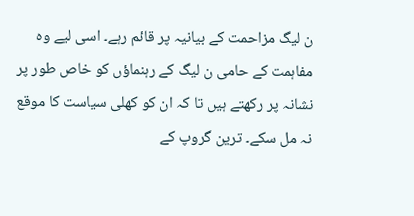ن لیگ مزاحمت کے بیانیہ پر قائم رہے۔ اسی لیے وہ مفاہمت کے حامی ن لیگ کے رہنماؤں کو خاص طور پر نشانہ پر رکھتے ہیں تا کہ ان کو کھلی سیاست کا موقع نہ مل سکے۔ ترین گروپ کے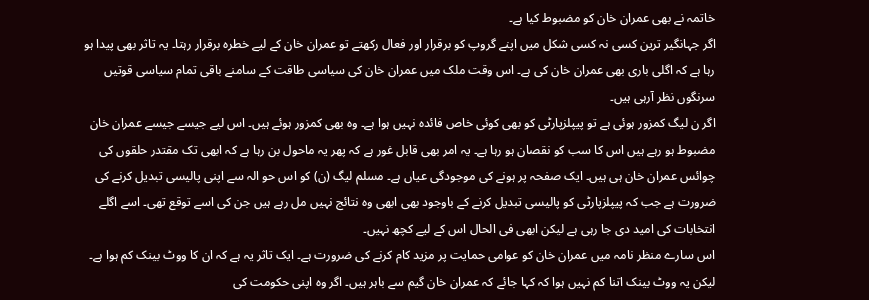خاتمہ نے بھی عمران خان کو مضبوط کیا ہے۔
اگر جہانگیر ترین کسی نہ کسی شکل میں اپنے گروپ کو برقرار اور فعال رکھتے تو عمران خان کے لیے خطرہ برقرار رہتا۔ یہ تاثر بھی پیدا ہو رہا ہے کہ اگلی باری بھی عمران خان کی ہے۔ اس وقت ملک میں عمران خان کی سیاسی طاقت کے سامنے باقی تمام سیاسی قوتیں سرنگوں نظر آرہی ہیں۔
اگر ن لیگ کمزور ہوئی ہے تو پیپلزپارٹی کو بھی کوئی خاص فائدہ نہیں ہوا ہے۔ وہ بھی کمزور ہوئے ہیں۔ اس لیے جیسے جیسے عمران خان مضبوط ہو رہے ہیں اس کا سب کو نقصان ہو رہا ہے۔ یہ امر بھی قابل غور ہے کہ پھر یہ ماحول بن رہا ہے کہ ابھی تک مقتدر حلقوں کی چوائس عمران خان ہی ہیں۔ ایک صفحہ پر ہونے کی موجودگی عیاں ہے۔ مسلم لیگ (ن) کو اس حو الہ سے اپنی پالیسی تبدیل کرنے کی ضرورت ہے جب کہ پیپلزپارٹی کو پالیسی تبدیل کرنے کے باوجود بھی ابھی وہ نتائج نہیں مل رہے ہیں جن کی اسے توقع تھی۔ اسے اگلے انتخابات کی امید دی جا رہی ہے لیکن ابھی فی الحال اس کے لیے کچھ نہیں۔
اس سارے منظر نامہ میں عمران خان کو عوامی حمایت پر مزید کام کرنے کی ضرورت ہے۔ ایک تاثر یہ ہے کہ ان کا ووٹ بینک کم ہوا ہے۔ لیکن یہ ووٹ بینک اتنا کم نہیں ہوا کہ کہا جائے کہ عمران خان گیم سے باہر ہیں۔ اگر وہ اپنی حکومت کی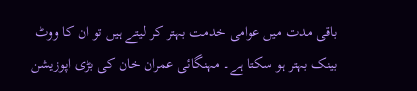باقی مدت میں عوامی خدمت بہتر کر لیتے ہیں تو ان کا ووٹ بینک بہتر ہو سکتا ہے۔ مہنگائی عمران خان کی بڑی اپوزیشن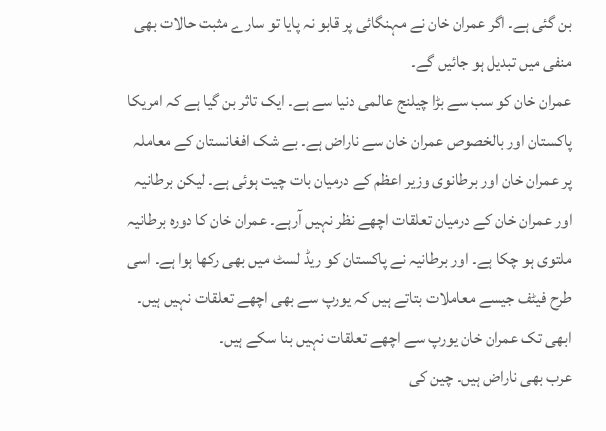بن گئی ہے۔ اگر عمران خان نے مہنگائی پر قابو نہ پایا تو سارے مثبت حالات بھی منفی میں تبدیل ہو جائیں گے۔
عمران خان کو سب سے بڑا چیلنج عالمی دنیا سے ہے۔ ایک تاثر بن گیا ہے کہ امریکا پاکستان اور بالخصوص عمران خان سے ناراض ہے۔ بے شک افغانستان کے معاملہ پر عمران خان اور برطانوی وزیر اعظم کے درمیان بات چیت ہوئی ہے۔ لیکن برطانیہ اور عمران خان کے درمیان تعلقات اچھے نظر نہیں آرہے۔ عمران خان کا دورہ برطانیہ ملتوی ہو چکا ہے۔ اور برطانیہ نے پاکستان کو ریڈ لسٹ میں بھی رکھا ہوا ہے۔ اسی طرح فیٹف جیسے معاملات بتاتے ہیں کہ یورپ سے بھی اچھے تعلقات نہیں ہیں۔ ابھی تک عمران خان یورپ سے اچھے تعلقات نہیں بنا سکے ہیں۔
عرب بھی ناراض ہیں۔ چین کی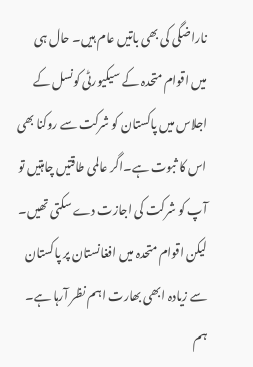ناراضگی کی بھی باتیں عام ہیں۔ حال ہی میں اقوام متحدہ کے سیکیورٹی کونسل کے اجلاس میں پاکستان کو شرکت سے روکنا بھی اس کا ثبوت ہے۔اگر عالمی طاقتیں چاہتیں تو آپ کو شرکت کی اجازت دے سکتی تھیں۔ لیکن اقوام متحدہ میں افغانستان پر پاکستان سے زیادہ ابھی بھارت اہم نظر آرہا ہے۔ ہم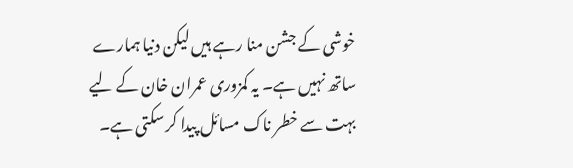خوشی کے جشن منا رہے ہیں لیکن دنیا ہمارے ساتھ نہیں ہے۔ یہ کمزوری عمران خان کے لیے بہت سے خطر ناک مسائل پیدا کر سکتی ہے۔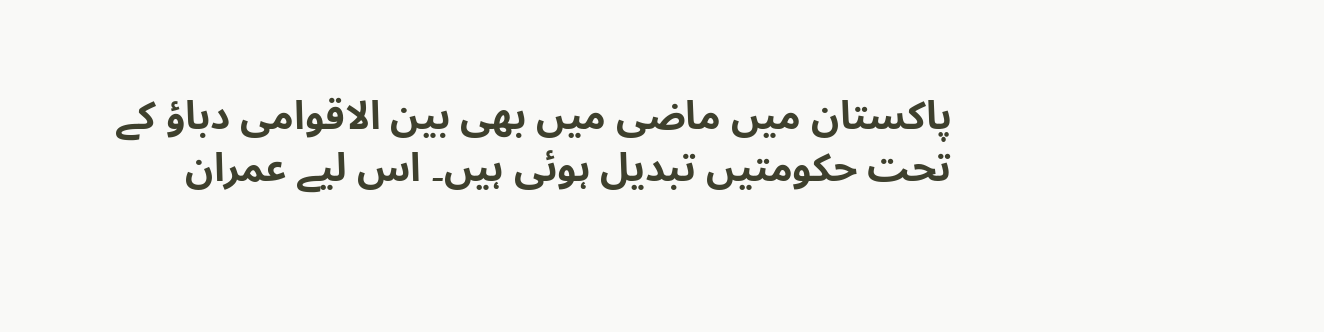پاکستان میں ماضی میں بھی بین الاقوامی دباؤ کے تحت حکومتیں تبدیل ہوئی ہیں۔ اس لیے عمران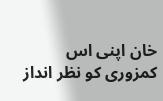خان اپنی اس کمزوری کو نظر انداز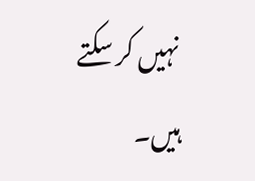نہیں کر سکتے ہیں۔